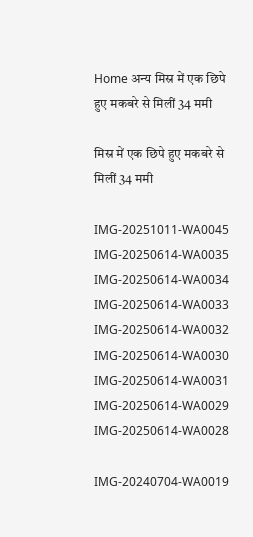Home अन्य मिस्र में एक छिपे हुए मकबरे से मिलीं 34 ममी

मिस्र में एक छिपे हुए मकबरे से मिलीं 34 ममी

IMG-20251011-WA0045
IMG-20250614-WA0035
IMG-20250614-WA0034
IMG-20250614-WA0033
IMG-20250614-WA0032
IMG-20250614-WA0030
IMG-20250614-WA0031
IMG-20250614-WA0029
IMG-20250614-WA0028

IMG-20240704-WA0019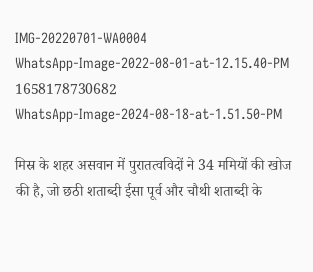IMG-20220701-WA0004
WhatsApp-Image-2022-08-01-at-12.15.40-PM
1658178730682
WhatsApp-Image-2024-08-18-at-1.51.50-PM

मिस्र के शहर असवान में पुरातत्वविदों ने 34 ममियों की खोज की है, जो छठी शताब्दी ईसा पूर्व और चौथी शताब्दी के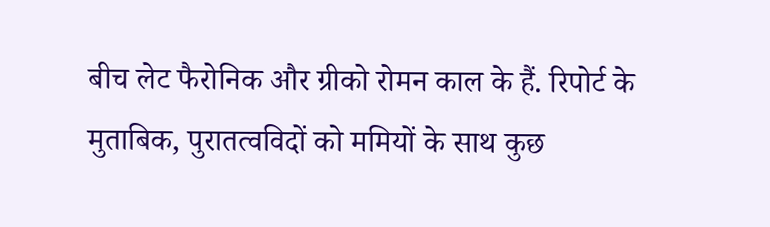बीच लेट फैरोनिक और ग्रीको रोमन काल के हैं. रिपोर्ट के मुताबिक, पुरातत्वविदों को ममियों के साथ कुछ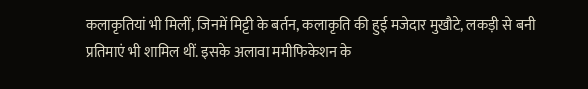कलाकृतियां भी मिलीं, जिनमें मिट्टी के बर्तन, कलाकृति की हुई मजेदार मुखौटे, लकड़ी से बनी प्रतिमाएं भी शामिल थीं. इसके अलावा ममीफिकेशन के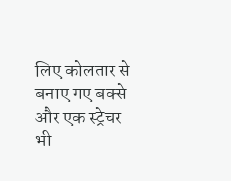लिए कोलतार से बनाए गए बक्से और एक स्ट्रेचर भी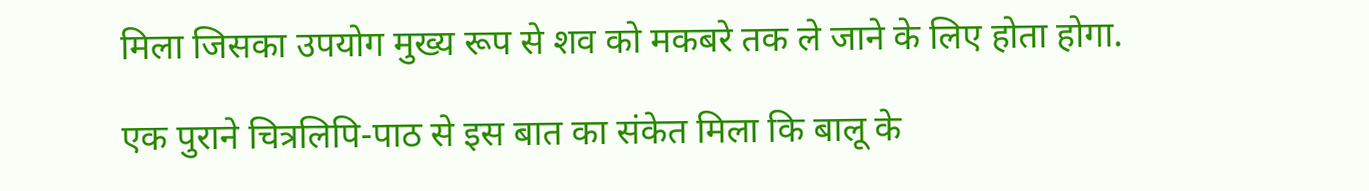मिला जिसका उपयोग मुख्य रूप से शव को मकबरे तक ले जाने के लिए होता होगा.

एक पुराने चित्रलिपि-पाठ से इस बात का संकेत मिला कि बालू के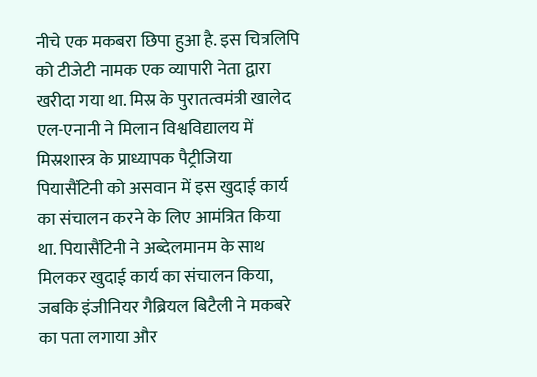नीचे एक मकबरा छिपा हुआ है. इस चित्रलिपि को टीजेटी नामक एक व्यापारी नेता द्वारा खरीदा गया था. मिस्र के पुरातत्वमंत्री खालेद एल-एनानी ने मिलान विश्वविद्यालय में मिस्रशास्त्र के प्राध्यापक पैट्रीजिया पियासैंटिनी को असवान में इस खुदाई कार्य का संचालन करने के लिए आमंत्रित किया था. पियासैंटिनी ने अब्देलमानम के साथ मिलकर खुदाई कार्य का संचालन किया, जबकि इंजीनियर गैब्रियल बिटैली ने मकबरे का पता लगाया और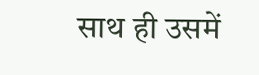साथ ही उसमें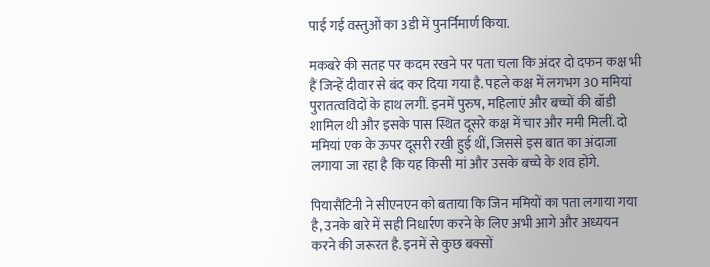पाई गई वस्तुओं का 3डी में पुनर्निमार्ण किया.

मकबरे की सतह पर कदम रखने पर पता चला कि अंदर दो दफन कक्ष भी हैं जिन्हें दीवार से बंद कर दिया गया है. पहले कक्ष में लगभग 30 ममियां पुरातत्वविदों के हाथ लगीं. इनमें पुरुष, महिलाएं और बच्चों की बॉडी शामिल थी और इसके पास स्थित दूसरे कक्ष में चार और ममी मिलीं. दो ममियां एक के ऊपर दूसरी रखी हुई थीं, जिससे इस बात का अंदाजा लगाया जा रहा है कि यह किसी मां और उसके बच्चे के शव होंगे.

पियासैंटिनी ने सीएनएन को बताया कि जिन ममियों का पता लगाया गया है, उनके बारे में सही निधार्रण करने के लिए अभी आगे और अध्ययन करने की जरूरत है. इनमें से कुछ बक्सों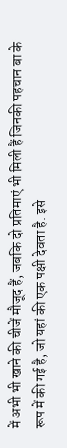में अभी भी खाने की चीजें मौजूद हैं, जबकि दो प्रतिमाएं भी मिली हैं जिनकी पहचान बा के रूप में की गई है, जो यहां की एक पक्षी देवता है. इसे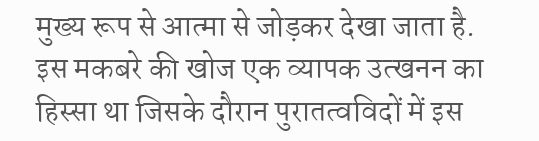मुख्य रूप से आत्मा से जोड़कर देखा जाता है. इस मकबरे की खोज एक व्यापक उत्खनन का हिस्सा था जिसके दौरान पुरातत्वविदों में इस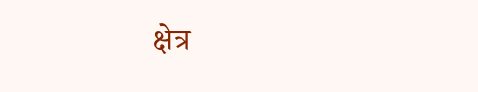क्षेत्र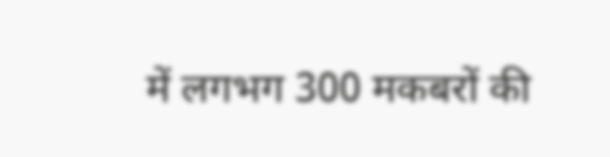में लगभग 300 मकबरों की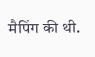मैपिंग की थी.